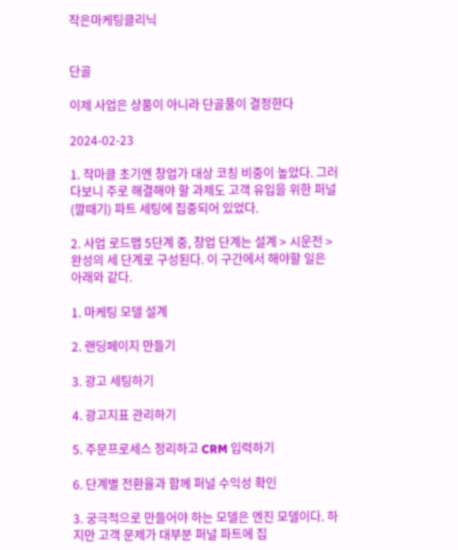작은마케팅클리닉


단골

이제 사업은 상품이 아니라 단골풀이 결정한다

2024-02-23

1. 작마클 초기엔 창업가 대상 코칭 비중이 높았다. 그러다보니 주로 해결해야 할 과제도 고객 유입을 위한 퍼널(깔때기) 파트 세팅에 집중되어 있었다.

2. 사업 로드맵 5단계 중, 창업 단계는 설계 > 시운전 > 완성의 세 단계로 구성된다. 이 구간에서 해야할 일은 아래와 같다.

1. 마케팅 모델 설계

2. 랜딩페이지 만들기

3. 광고 세팅하기

4. 광고지표 관리하기

5. 주문프로세스 정리하고 CRM 입력하기

6. 단계별 전환율과 함께 퍼널 수익성 확인

3. 궁극적으로 만들어야 하는 모델은 엔진 모델이다. 하지만 고객 문제가 대부분 퍼널 파트에 집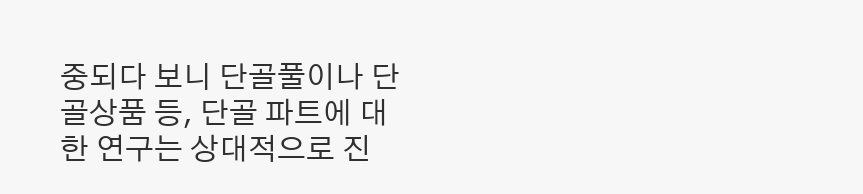중되다 보니 단골풀이나 단골상품 등, 단골 파트에 대한 연구는 상대적으로 진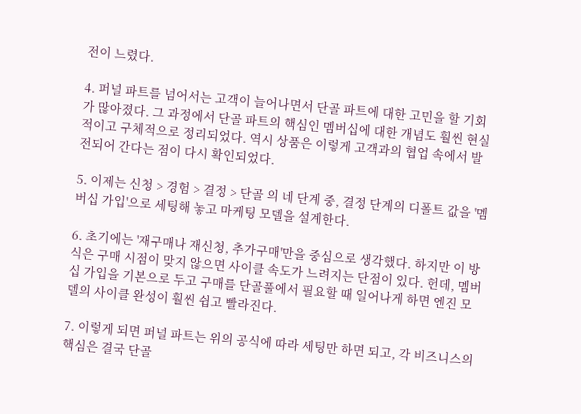전이 느렸다.

4. 퍼널 파트를 넘어서는 고객이 늘어나면서 단골 파트에 대한 고민을 할 기회가 많아졌다. 그 과정에서 단골 파트의 핵심인 멤버십에 대한 개념도 훨씬 현실적이고 구체적으로 정리되었다. 역시 상품은 이렇게 고객과의 협업 속에서 발전되어 간다는 점이 다시 확인되었다.

5. 이제는 신청 > 경험 > 결정 > 단골 의 네 단계 중, 결정 단계의 디폴트 값을 '멤버십 가입'으로 세팅해 놓고 마케팅 모델을 설계한다.

6. 초기에는 '재구매나 재신청, 추가구매'만을 중심으로 생각했다. 하지만 이 방식은 구매 시점이 맞지 않으면 사이클 속도가 느려지는 단점이 있다. 헌데, 멤버십 가입을 기본으로 두고 구매를 단골풀에서 필요할 때 일어나게 하면 엔진 모델의 사이클 완성이 훨씬 쉽고 빨라진다.

7. 이렇게 되면 퍼널 파트는 위의 공식에 따라 세팅만 하면 되고, 각 비즈니스의 핵심은 결국 단골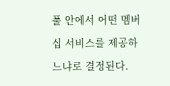풀 안에서 어떤 멤버십 서비스를 제공하느냐로 결정된다.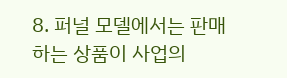8. 퍼널 모델에서는 판매하는 상품이 사업의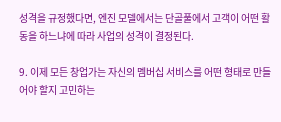성격을 규정했다면, 엔진 모델에서는 단골풀에서 고객이 어떤 활동을 하느냐에 따라 사업의 성격이 결정된다.

9. 이제 모든 창업가는 자신의 멤버십 서비스를 어떤 형태로 만들어야 할지 고민하는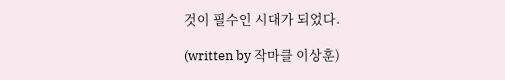것이 필수인 시대가 되었다.

(written by 작마클 이상훈)